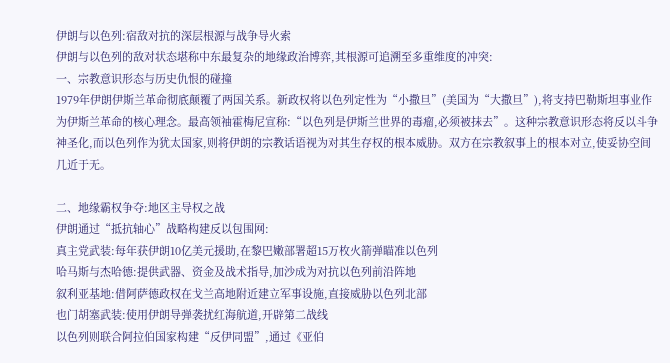伊朗与以色列:宿敌对抗的深层根源与战争导火索
伊朗与以色列的敌对状态堪称中东最复杂的地缘政治博弈,其根源可追溯至多重维度的冲突:
一、宗教意识形态与历史仇恨的碰撞
1979年伊朗伊斯兰革命彻底颠覆了两国关系。新政权将以色列定性为“小撒旦”(美国为“大撒旦”),将支持巴勒斯坦事业作为伊斯兰革命的核心理念。最高领袖霍梅尼宣称:“以色列是伊斯兰世界的毒瘤,必须被抹去”。这种宗教意识形态将反以斗争神圣化,而以色列作为犹太国家,则将伊朗的宗教话语视为对其生存权的根本威胁。双方在宗教叙事上的根本对立,使妥协空间几近于无。

二、地缘霸权争夺:地区主导权之战
伊朗通过“抵抗轴心”战略构建反以包围网:
真主党武装:每年获伊朗10亿美元援助,在黎巴嫩部署超15万枚火箭弹瞄准以色列
哈马斯与杰哈德:提供武器、资金及战术指导,加沙成为对抗以色列前沿阵地
叙利亚基地:借阿萨德政权在戈兰高地附近建立军事设施,直接威胁以色列北部
也门胡塞武装:使用伊朗导弹袭扰红海航道,开辟第二战线
以色列则联合阿拉伯国家构建“反伊同盟”,通过《亚伯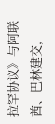拉罕协议》与阿联酋、巴林建交,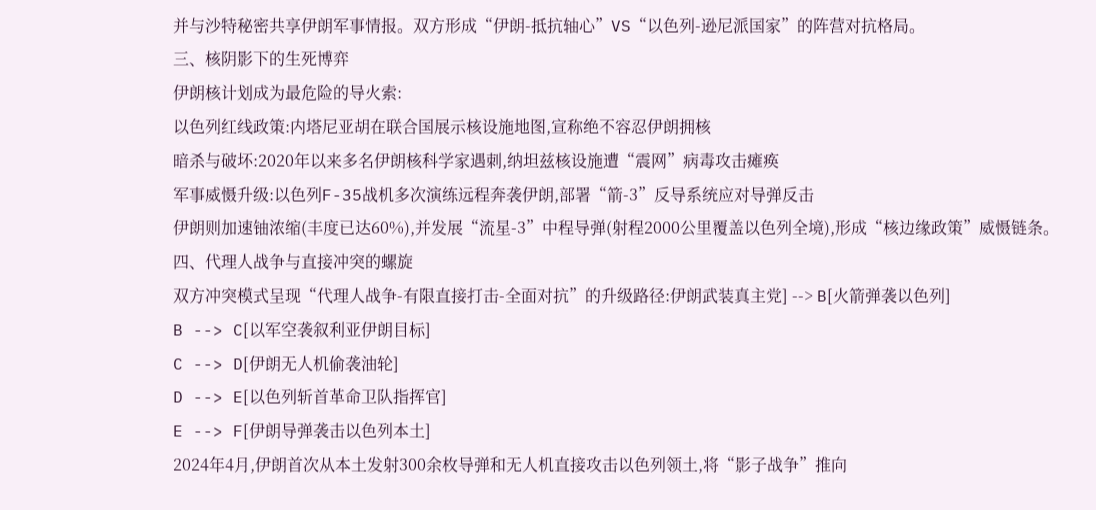并与沙特秘密共享伊朗军事情报。双方形成“伊朗-抵抗轴心”VS“以色列-逊尼派国家”的阵营对抗格局。
三、核阴影下的生死博弈
伊朗核计划成为最危险的导火索:
以色列红线政策:内塔尼亚胡在联合国展示核设施地图,宣称绝不容忍伊朗拥核
暗杀与破坏:2020年以来多名伊朗核科学家遇刺,纳坦兹核设施遭“震网”病毒攻击瘫痪
军事威慑升级:以色列F-35战机多次演练远程奔袭伊朗,部署“箭-3”反导系统应对导弹反击
伊朗则加速铀浓缩(丰度已达60%),并发展“流星-3”中程导弹(射程2000公里覆盖以色列全境),形成“核边缘政策”威慑链条。
四、代理人战争与直接冲突的螺旋
双方冲突模式呈现“代理人战争-有限直接打击-全面对抗”的升级路径:伊朗武装真主党] --> B[火箭弹袭以色列]
B --> C[以军空袭叙利亚伊朗目标]
C --> D[伊朗无人机偷袭油轮]
D --> E[以色列斩首革命卫队指挥官]
E --> F[伊朗导弹袭击以色列本土]
2024年4月,伊朗首次从本土发射300余枚导弹和无人机直接攻击以色列领土,将“影子战争”推向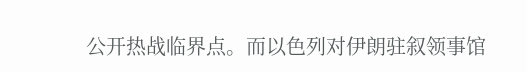公开热战临界点。而以色列对伊朗驻叙领事馆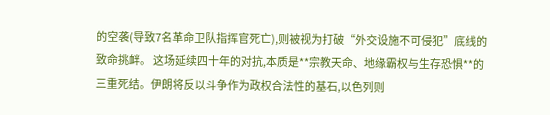的空袭(导致7名革命卫队指挥官死亡),则被视为打破“外交设施不可侵犯”底线的致命挑衅。 这场延续四十年的对抗,本质是**宗教天命、地缘霸权与生存恐惧**的三重死结。伊朗将反以斗争作为政权合法性的基石,以色列则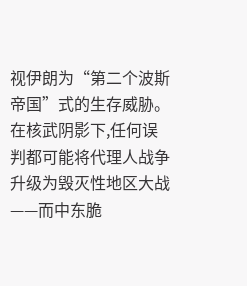视伊朗为“第二个波斯帝国”式的生存威胁。在核武阴影下,任何误判都可能将代理人战争升级为毁灭性地区大战——而中东脆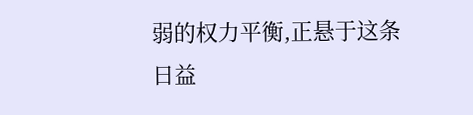弱的权力平衡,正悬于这条日益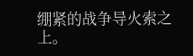绷紧的战争导火索之上。